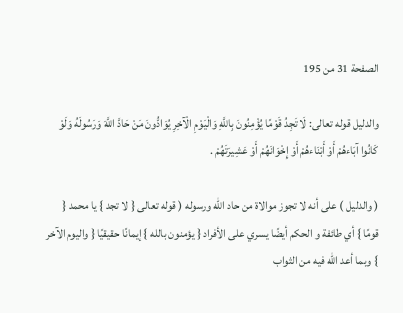الصفحة 31 من 195

والدليل قوله تعالى: لَا تَجِدُ قَوْمًا يُؤْمِنُونَ بِاللَّهِ وَالْيَوْمِ الْآخِرِ يُوَادُّونَ مَنْ حَادَّ اللَّهَ وَرَسُولَهُ وَلَوْ كَانُوا آبَاءهُمْ أَوْ أَبْنَاءهُمْ أَوْ إِخْوَانَهُمْ أَوْ عَشِيرَتَهُمْ .

( والدليل ) على أنه لا تجوز موالاة من حاد الله ورسوله ( قوله تعالى { لا تجد } يا محمد { قومًا } أي طائفة و الحكم أيضًا يسري على الأفراد { يؤمنون بالله } إيمانًا حقيقيًا { واليوم الآخر } وبما أعد الله فيه من الثواب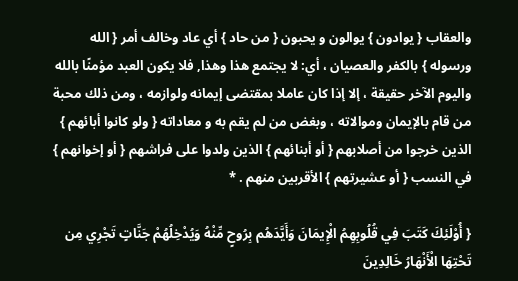والعقاب { يوادون } يوالون و يحبون { من حاد } أي عاد وخالف أمر { الله ورسوله } بالكفر والعصيان ، أي: لا يجتمع هذا وهذا, فلا يكون العبد مؤمنًا بالله واليوم الآخر حقيقة ، إلا إذا كان عاملا بمقتضى إيمانه ولوازمه ، ومن ذلك محبة من قام بالإيمان وموالاته ، وبغض من لم يقم به و معاداته { ولو كانوا أبائهم } الذين خرجوا من أصلابهم { أو أبنائهم } الذين ولدوا على فراشهم { أو إخوانهم } في النسب { أو عشيرتهم } الأقربين منهم . *

{ أُوْلَئِكَ كَتَبَ فِي قُلُوبِهِمُ الْإِيمَانَ وَأَيَّدَهُم بِرُوحٍ مِّنْهُ وَيُدْخِلُهُمْ جَنَّاتٍ تَجْرِي مِن تَحْتِهَا الْأَنْهَارُ خَالِدِينَ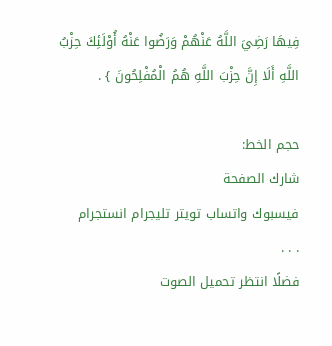فِيهَا رَضِيَ اللَّهُ عَنْهُمْ وَرَضُوا عَنْهُ أُوْلَئِكَ حِزْبُ اللَّهِ أَلَا إِنَّ حِزْبَ اللَّهِ هُمُ الْمُفْلِحُونَ } .

حجم الخط:
شارك الصفحة
فيسبوك واتساب تويتر تليجرام انستجرام
. . .
فضلًا انتظر تحميل الصوت